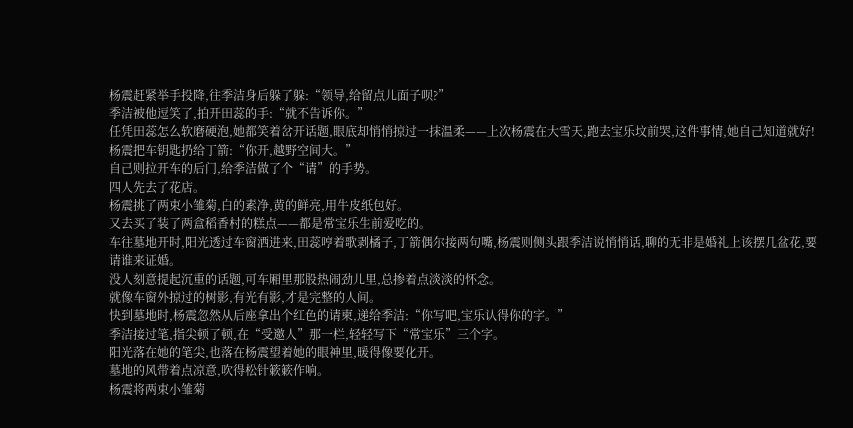杨震赶紧举手投降,往季洁身后躲了躲:“领导,给留点儿面子呗?”
季洁被他逗笑了,拍开田蕊的手:“就不告诉你。”
任凭田蕊怎么软磨硬泡,她都笑着岔开话题,眼底却悄悄掠过一抹温柔——上次杨震在大雪天,跑去宝乐坟前哭,这件事情,她自己知道就好!
杨震把车钥匙扔给丁箭:“你开,越野空间大。”
自己则拉开车的后门,给季洁做了个“请”的手势。
四人先去了花店。
杨震挑了两束小雏菊,白的素净,黄的鲜亮,用牛皮纸包好。
又去买了装了两盒稻香村的糕点——都是常宝乐生前爱吃的。
车往墓地开时,阳光透过车窗洒进来,田蕊哼着歌剥橘子,丁箭偶尔接两句嘴,杨震则侧头跟季洁说悄悄话,聊的无非是婚礼上该摆几盆花,要请谁来证婚。
没人刻意提起沉重的话题,可车厢里那股热闹劲儿里,总掺着点淡淡的怀念。
就像车窗外掠过的树影,有光有影,才是完整的人间。
快到墓地时,杨震忽然从后座拿出个红色的请柬,递给季洁:“你写吧,宝乐认得你的字。”
季洁接过笔,指尖顿了顿,在“受邀人”那一栏,轻轻写下“常宝乐”三个字。
阳光落在她的笔尖,也落在杨震望着她的眼神里,暖得像要化开。
墓地的风带着点凉意,吹得松针簌簌作响。
杨震将两束小雏菊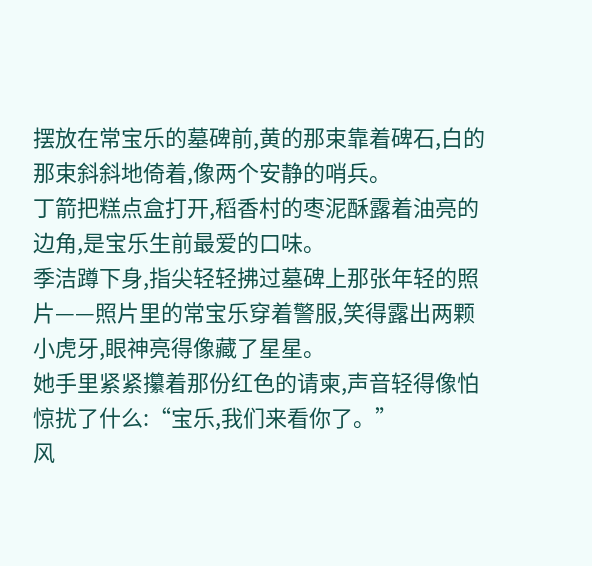摆放在常宝乐的墓碑前,黄的那束靠着碑石,白的那束斜斜地倚着,像两个安静的哨兵。
丁箭把糕点盒打开,稻香村的枣泥酥露着油亮的边角,是宝乐生前最爱的口味。
季洁蹲下身,指尖轻轻拂过墓碑上那张年轻的照片——照片里的常宝乐穿着警服,笑得露出两颗小虎牙,眼神亮得像藏了星星。
她手里紧紧攥着那份红色的请柬,声音轻得像怕惊扰了什么:“宝乐,我们来看你了。”
风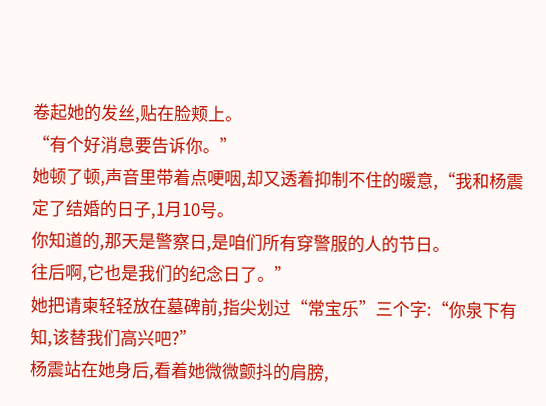卷起她的发丝,贴在脸颊上。
“有个好消息要告诉你。”
她顿了顿,声音里带着点哽咽,却又透着抑制不住的暖意,“我和杨震定了结婚的日子,1月10号。
你知道的,那天是警察日,是咱们所有穿警服的人的节日。
往后啊,它也是我们的纪念日了。”
她把请柬轻轻放在墓碑前,指尖划过“常宝乐”三个字:“你泉下有知,该替我们高兴吧?”
杨震站在她身后,看着她微微颤抖的肩膀,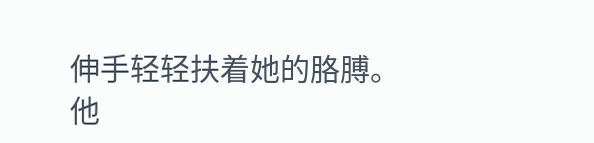伸手轻轻扶着她的胳膊。
他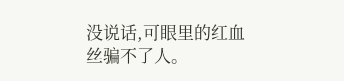没说话,可眼里的红血丝骗不了人。